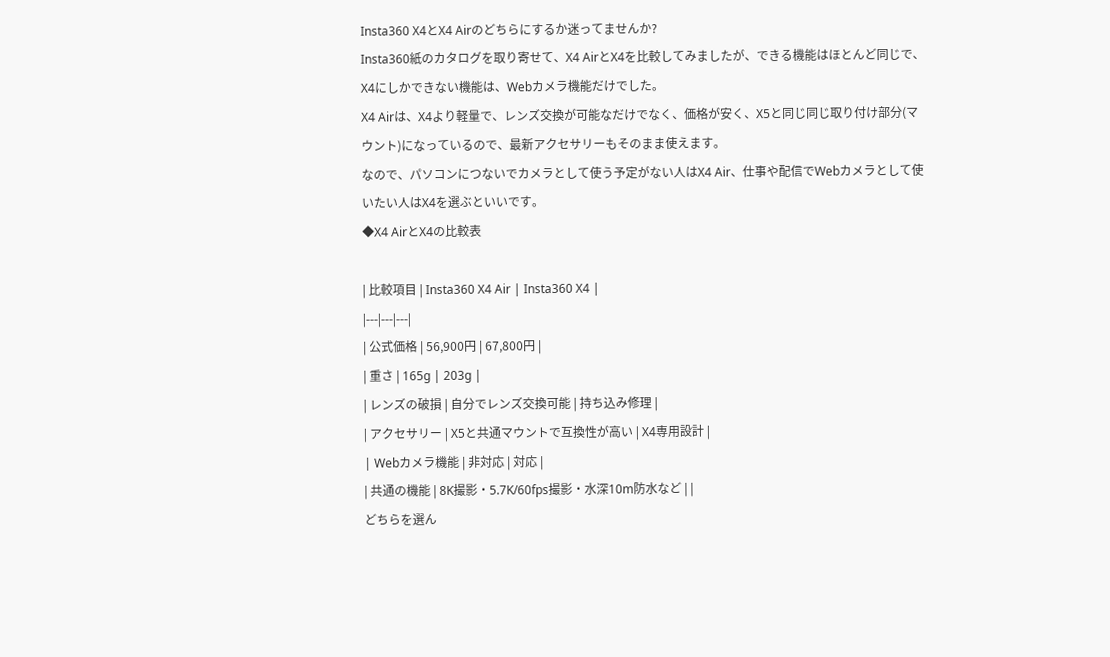Insta360 X4とX4 Airのどちらにするか迷ってませんか?
Insta360紙のカタログを取り寄せて、X4 AirとX4を比較してみましたが、できる機能はほとんど同じで、X4にしかできない機能は、Webカメラ機能だけでした。
X4 Airは、X4より軽量で、レンズ交換が可能なだけでなく、価格が安く、X5と同じ同じ取り付け部分(マウント)になっているので、最新アクセサリーもそのまま使えます。
なので、パソコンにつないでカメラとして使う予定がない人はX4 Air、仕事や配信でWebカメラとして使いたい人はX4を選ぶといいです。
◆X4 AirとX4の比較表

| 比較項目 | Insta360 X4 Air | Insta360 X4 |
|---|---|---|
| 公式価格 | 56,900円 | 67,800円 |
| 重さ | 165g | 203g |
| レンズの破損 | 自分でレンズ交換可能 | 持ち込み修理 |
| アクセサリー | X5と共通マウントで互換性が高い | X4専用設計 |
| Webカメラ機能 | 非対応 | 対応 |
| 共通の機能 | 8K撮影・5.7K/60fps撮影・水深10m防水など | |
どちらを選ん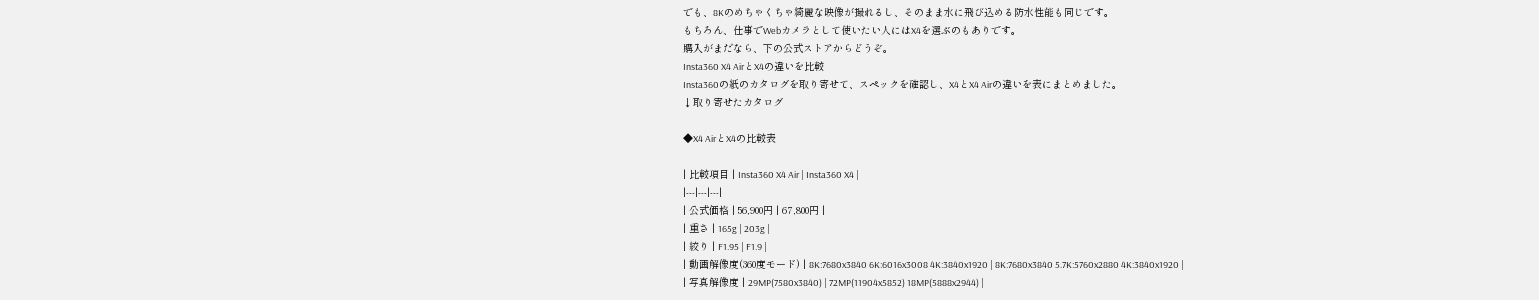でも、8Kのめちゃくちゃ綺麗な映像が撮れるし、そのまま水に飛び込める防水性能も同じです。
もちろん、仕事でWebカメラとして使いたい人にはX4を選ぶのもありです。
購入がまだなら、下の公式ストアからどうぞ。
Insta360 X4 AirとX4の違いを比較
Insta360の紙のカタログを取り寄せて、スペックを確認し、X4とX4 Airの違いを表にまとめました。
↓取り寄せたカタログ

◆X4 AirとX4の比較表

| 比較項目 | Insta360 X4 Air | Insta360 X4 |
|---|---|---|
| 公式価格 | 56,900円 | 67,800円 |
| 重さ | 165g | 203g |
| 絞り | F1.95 | F1.9 |
| 動画解像度(360度モード) | 8K:7680x3840 6K:6016x3008 4K:3840x1920 | 8K:7680x3840 5.7K:5760x2880 4K:3840x1920 |
| 写真解像度 | 29MP(7580x3840) | 72MP(11904x5852) 18MP(5888x2944) |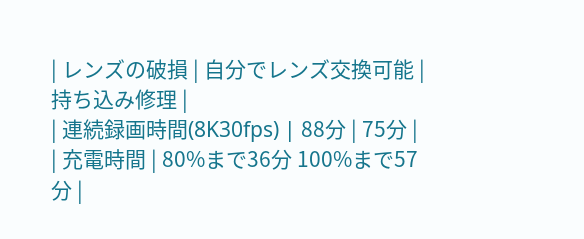| レンズの破損 | 自分でレンズ交換可能 | 持ち込み修理 |
| 連続録画時間(8K30fps) | 88分 | 75分 |
| 充電時間 | 80%まで36分 100%まで57分 |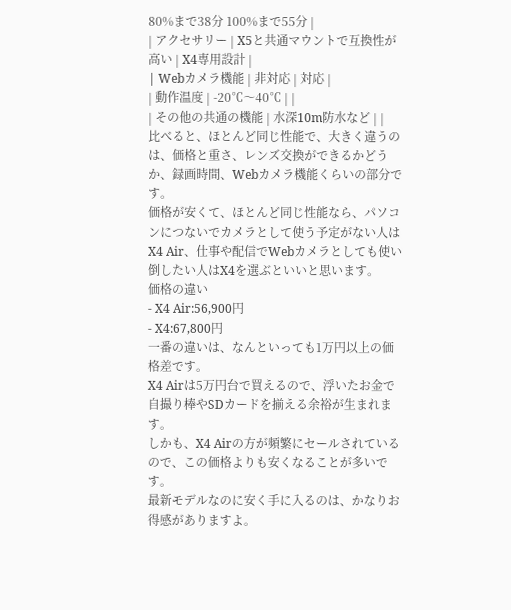80%まで38分 100%まで55分 |
| アクセサリー | X5と共通マウントで互換性が高い | X4専用設計 |
| Webカメラ機能 | 非対応 | 対応 |
| 動作温度 | -20℃〜40℃ | |
| その他の共通の機能 | 水深10m防水など | |
比べると、ほとんど同じ性能で、大きく違うのは、価格と重さ、レンズ交換ができるかどうか、録画時間、Webカメラ機能くらいの部分です。
価格が安くて、ほとんど同じ性能なら、パソコンにつないでカメラとして使う予定がない人はX4 Air、仕事や配信でWebカメラとしても使い倒したい人はX4を選ぶといいと思います。
価格の違い
- X4 Air:56,900円
- X4:67,800円
一番の違いは、なんといっても1万円以上の価格差です。
X4 Airは5万円台で買えるので、浮いたお金で自撮り棒やSDカードを揃える余裕が生まれます。
しかも、X4 Airの方が頻繁にセールされているので、この価格よりも安くなることが多いです。
最新モデルなのに安く手に入るのは、かなりお得感がありますよ。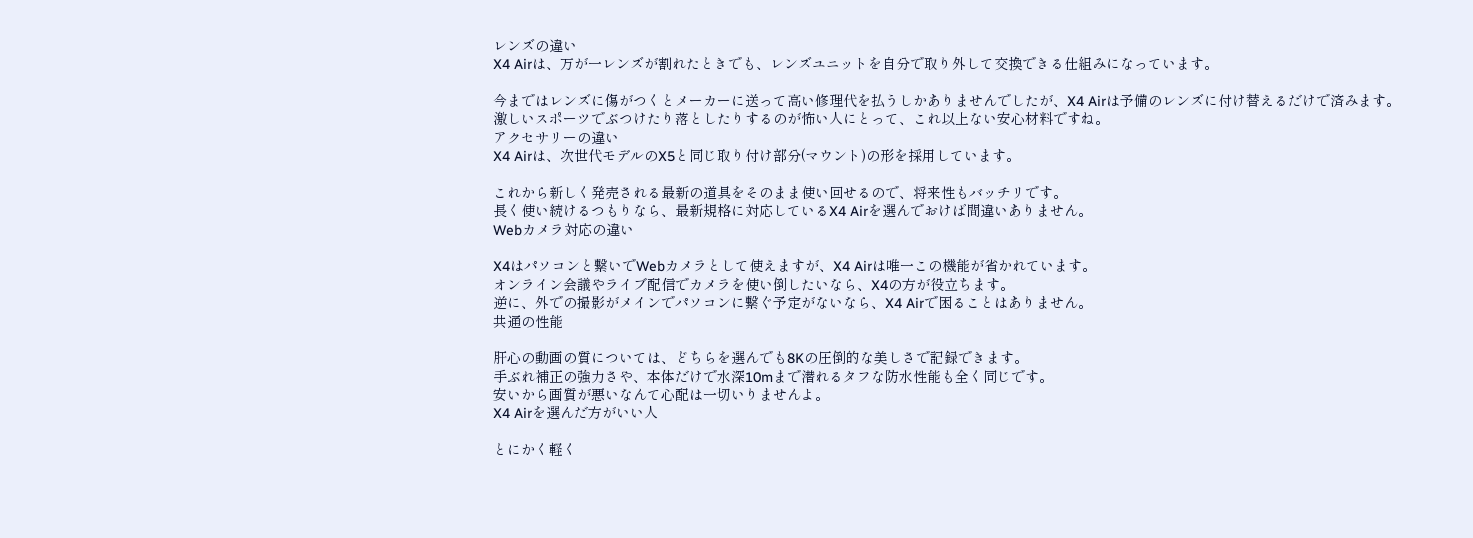レンズの違い
X4 Airは、万が一レンズが割れたときでも、レンズユニットを自分で取り外して交換できる仕組みになっています。

今まではレンズに傷がつくとメーカーに送って高い修理代を払うしかありませんでしたが、X4 Airは予備のレンズに付け替えるだけで済みます。
激しいスポーツでぶつけたり落としたりするのが怖い人にとって、これ以上ない安心材料ですね。
アクセサリーの違い
X4 Airは、次世代モデルのX5と同じ取り付け部分(マウント)の形を採用しています。

これから新しく発売される最新の道具をそのまま使い回せるので、将来性もバッチリです。
長く使い続けるつもりなら、最新規格に対応しているX4 Airを選んでおけば間違いありません。
Webカメラ対応の違い

X4はパソコンと繋いでWebカメラとして使えますが、X4 Airは唯一この機能が省かれています。
オンライン会議やライブ配信でカメラを使い倒したいなら、X4の方が役立ちます。
逆に、外での撮影がメインでパソコンに繋ぐ予定がないなら、X4 Airで困ることはありません。
共通の性能

肝心の動画の質については、どちらを選んでも8Kの圧倒的な美しさで記録できます。
手ぶれ補正の強力さや、本体だけで水深10mまで潜れるタフな防水性能も全く同じです。
安いから画質が悪いなんて心配は一切いりませんよ。
X4 Airを選んだ方がいい人

とにかく軽く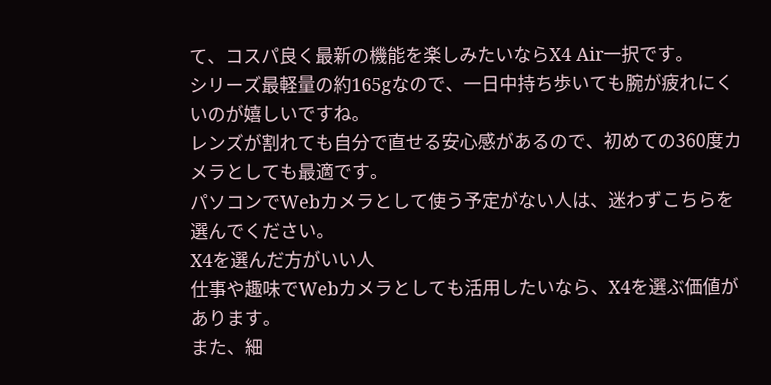て、コスパ良く最新の機能を楽しみたいならX4 Air一択です。
シリーズ最軽量の約165gなので、一日中持ち歩いても腕が疲れにくいのが嬉しいですね。
レンズが割れても自分で直せる安心感があるので、初めての360度カメラとしても最適です。
パソコンでWebカメラとして使う予定がない人は、迷わずこちらを選んでください。
X4を選んだ方がいい人
仕事や趣味でWebカメラとしても活用したいなら、X4を選ぶ価値があります。
また、細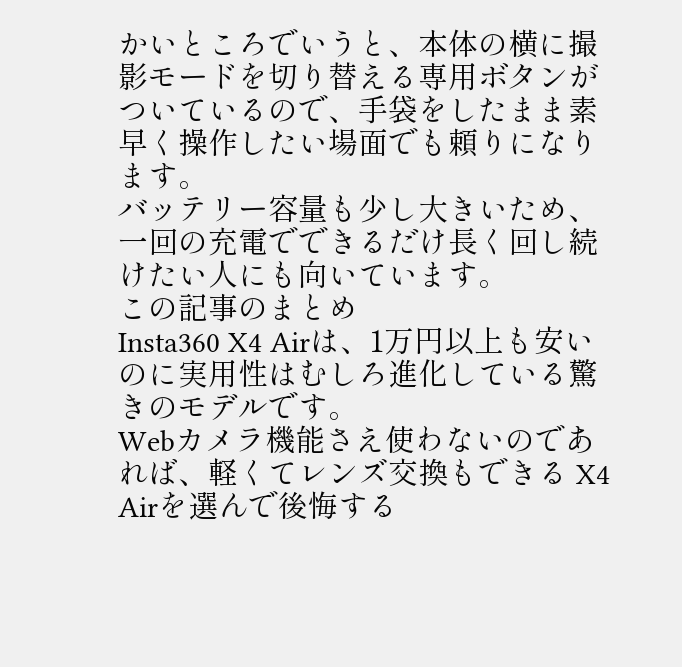かいところでいうと、本体の横に撮影モードを切り替える専用ボタンがついているので、手袋をしたまま素早く操作したい場面でも頼りになります。
バッテリー容量も少し大きいため、一回の充電でできるだけ長く回し続けたい人にも向いています。
この記事のまとめ
Insta360 X4 Airは、1万円以上も安いのに実用性はむしろ進化している驚きのモデルです。
Webカメラ機能さえ使わないのであれば、軽くてレンズ交換もできる X4 Airを選んで後悔する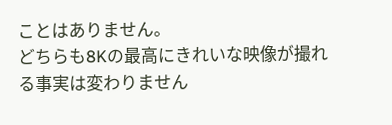ことはありません。
どちらも8Kの最高にきれいな映像が撮れる事実は変わりません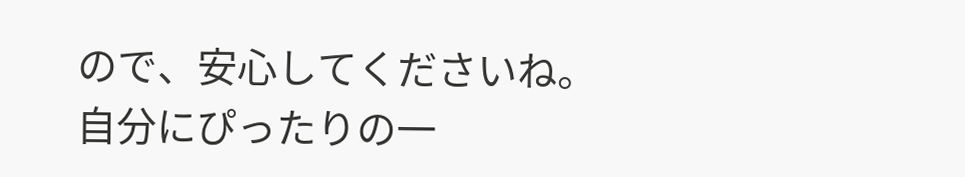ので、安心してくださいね。
自分にぴったりの一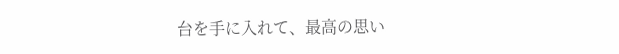台を手に入れて、最高の思い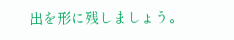出を形に残しましょう。